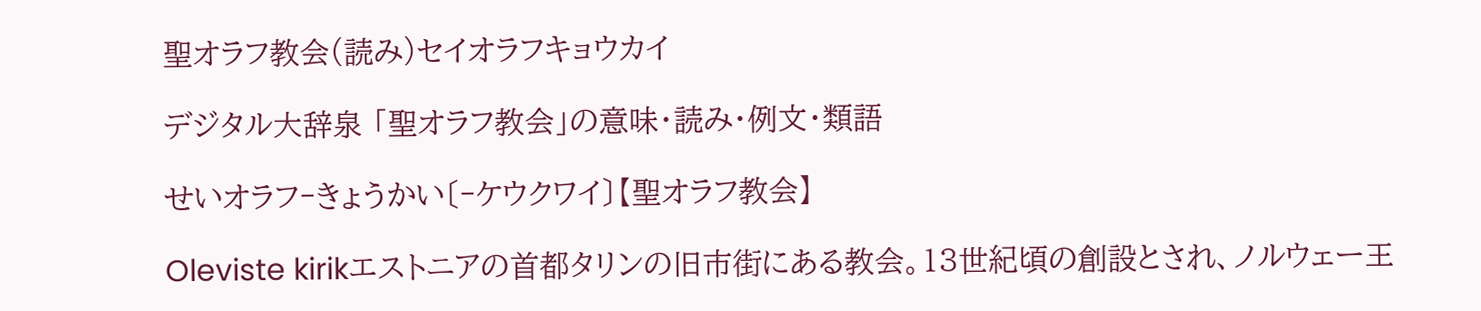聖オラフ教会(読み)セイオラフキョウカイ

デジタル大辞泉 「聖オラフ教会」の意味・読み・例文・類語

せいオラフ‐きょうかい〔‐ケウクワイ〕【聖オラフ教会】

Oleviste kirikエストニアの首都タリンの旧市街にある教会。13世紀頃の創設とされ、ノルウェー王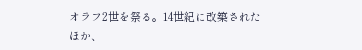オラフ2世を祭る。14世紀に改築されたほか、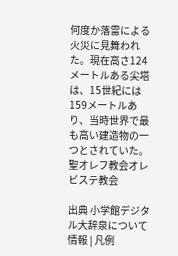何度か落雷による火災に見舞われた。現在高さ124メートルある尖塔は、15世紀には159メートルあり、当時世界で最も高い建造物の一つとされていた。聖オレフ教会オレビステ教会

出典 小学館デジタル大辞泉について 情報 | 凡例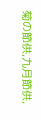菊の節供,九月節供,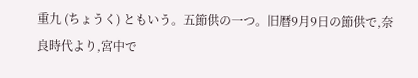重九 (ちょうく) ともいう。五節供の一つ。旧暦9月9日の節供で,奈良時代より,宮中で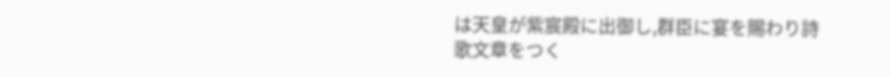は天皇が紫宸殿に出御し,群臣に宴を賜わり詩歌文章をつく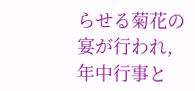らせる菊花の宴が行われ,年中行事と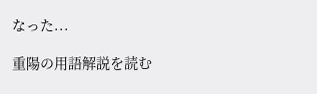なった...

重陽の用語解説を読む